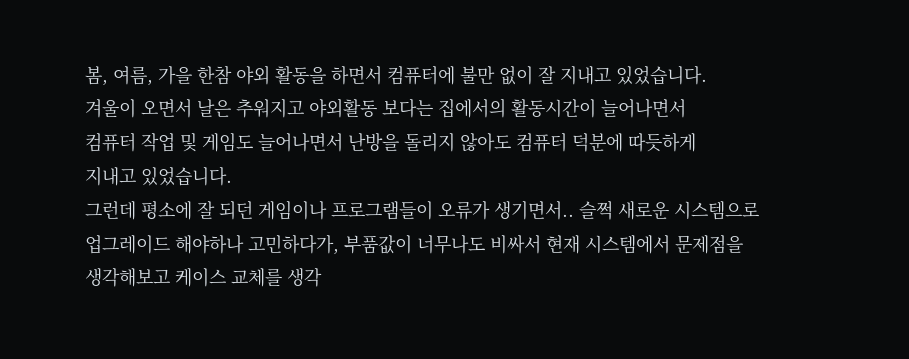봄, 여름, 가을 한참 야외 활동을 하면서 컴퓨터에 불만 없이 잘 지내고 있었습니다.
겨울이 오면서 날은 추워지고 야외활동 보다는 집에서의 활동시간이 늘어나면서
컴퓨터 작업 및 게임도 늘어나면서 난방을 돌리지 않아도 컴퓨터 덕분에 따듯하게
지내고 있었습니다.
그런데 평소에 잘 되던 게임이나 프로그램들이 오류가 생기면서.. 슬쩍 새로운 시스템으로
업그레이드 해야하나 고민하다가, 부품값이 너무나도 비싸서 현재 시스템에서 문제점을
생각해보고 케이스 교체를 생각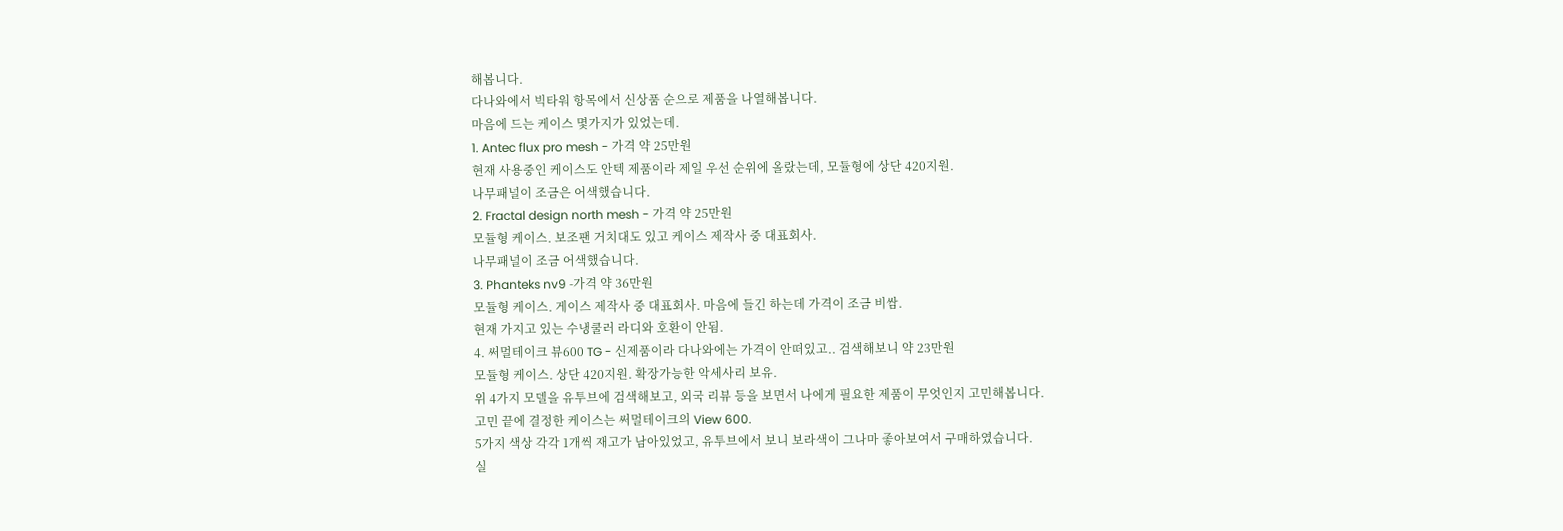해봅니다.
다나와에서 빅타워 항목에서 신상품 순으로 제품을 나열해봅니다.
마음에 드는 케이스 몇가지가 있었는데.
1. Antec flux pro mesh - 가격 약 25만원
현재 사용중인 케이스도 안텍 제품이라 제일 우선 순위에 올랐는데, 모듈형에 상단 420지원.
나무패널이 조금은 어색했습니다.
2. Fractal design north mesh - 가격 약 25만원
모듈형 케이스. 보조팬 거치대도 있고 케이스 제작사 중 대표회사.
나무패널이 조금 어색했습니다.
3. Phanteks nv9 -가격 약 36만원
모듈형 케이스. 게이스 제작사 중 대표회사. 마음에 들긴 하는데 가격이 조금 비쌈.
현재 가지고 있는 수냉쿨러 라디와 호환이 안됨.
4. 써멀테이크 뷰600 TG - 신제품이라 다나와에는 가격이 안떠있고.. 검색해보니 약 23만원
모듈형 케이스. 상단 420지원. 확장가능한 악세사리 보유.
위 4가지 모델을 유투브에 검색해보고, 외국 리뷰 등을 보면서 나에게 필요한 제품이 무엇인지 고민해봅니다.
고민 끝에 결정한 케이스는 써멀테이크의 View 600.
5가지 색상 각각 1개씩 재고가 남아있었고, 유투브에서 보니 보라색이 그나마 좋아보여서 구매하였습니다.
실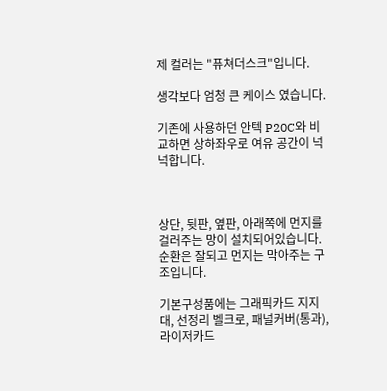제 컬러는 "퓨쳐더스크"입니다.

생각보다 엄청 큰 케이스 였습니다.

기존에 사용하던 안텍 P20C와 비교하면 상하좌우로 여유 공간이 넉넉합니다.



상단, 뒷판, 옆판, 아래쪽에 먼지를 걸러주는 망이 설치되어있습니다.
순환은 잘되고 먼지는 막아주는 구조입니다.

기본구성품에는 그래픽카드 지지대, 선정리 벨크로, 패널커버(통과), 라이저카드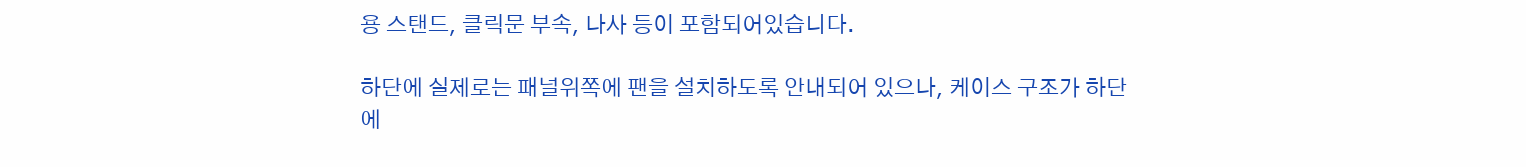용 스탠드, 클릭문 부속, 나사 등이 포함되어있습니다.

하단에 실제로는 패널위쪽에 팬을 설치하도록 안내되어 있으나, 케이스 구조가 하단에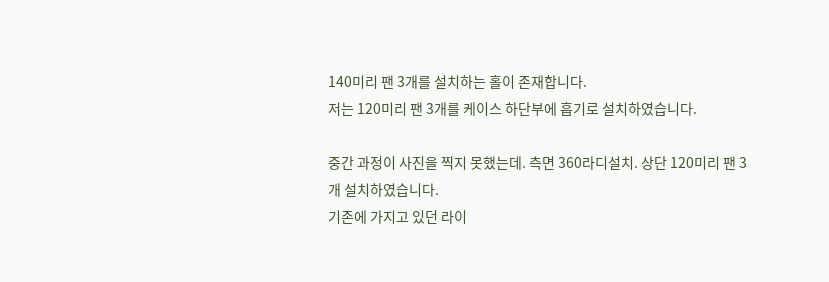140미리 팬 3개를 설치하는 홀이 존재합니다.
저는 120미리 팬 3개를 케이스 하단부에 흡기로 설치하였습니다.

중간 과정이 사진을 찍지 못했는데. 측면 360라디설치. 상단 120미리 팬 3개 설치하였습니다.
기존에 가지고 있던 라이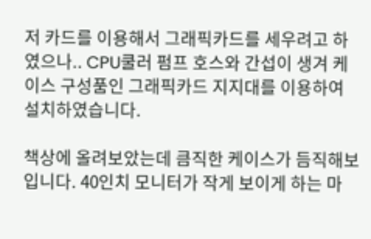저 카드를 이용해서 그래픽카드를 세우려고 하였으나.. CPU쿨러 펌프 호스와 간섭이 생겨 케이스 구성품인 그래픽카드 지지대를 이용하여 설치하였습니다.

책상에 올려보았는데 큼직한 케이스가 듬직해보입니다. 40인치 모니터가 작게 보이게 하는 마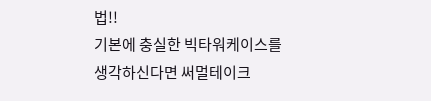법!!
기본에 충실한 빅타워케이스를 생각하신다면 써멀테이크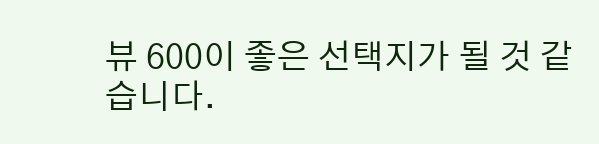뷰 600이 좋은 선택지가 될 것 같습니다.